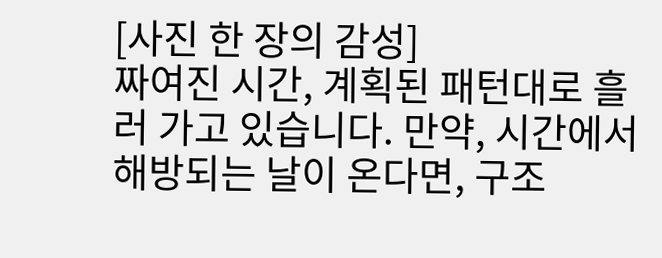[사진 한 장의 감성]
짜여진 시간, 계획된 패턴대로 흘러 가고 있습니다. 만약, 시간에서 해방되는 날이 온다면, 구조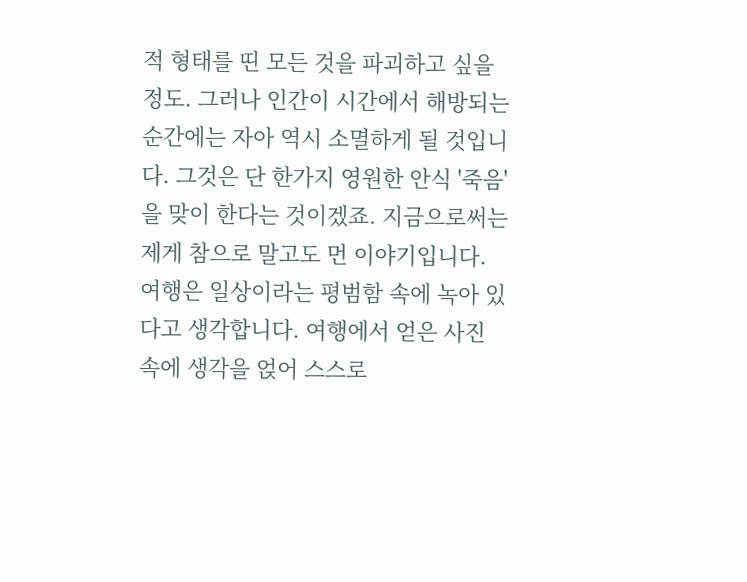적 형태를 띤 모든 것을 파괴하고 싶을 정도. 그러나 인간이 시간에서 해방되는 순간에는 자아 역시 소멸하게 될 것입니다. 그것은 단 한가지 영원한 안식 '죽음'을 맞이 한다는 것이겠죠. 지금으로써는 제게 참으로 말고도 먼 이야기입니다.
여행은 일상이라는 평범함 속에 녹아 있다고 생각합니다. 여행에서 얻은 사진 속에 생각을 얹어 스스로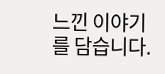느낀 이야기를 담습니다.